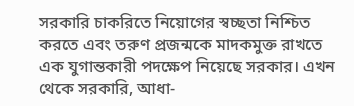সরকারি চাকরিতে নিয়োগের স্বচ্ছতা নিশ্চিত করতে এবং তরুণ প্রজন্মকে মাদকমুক্ত রাখতে এক যুগান্তকারী পদক্ষেপ নিয়েছে সরকার। এখন থেকে সরকারি, আধা-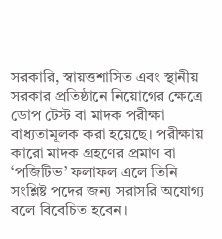সরকারি, স্বায়ত্তশাসিত এবং স্থানীয় সরকার প্রতিষ্ঠানে নিয়োগের ক্ষেত্রে ডোপ টেস্ট বা মাদক পরীক্ষা বাধ্যতামূলক করা হয়েছে। পরীক্ষায় কারো মাদক গ্রহণের প্রমাণ বা ‘পজিটিভ’ ফলাফল এলে তিনি সংশ্লিষ্ট পদের জন্য সরাসরি অযোগ্য বলে বিবেচিত হবেন।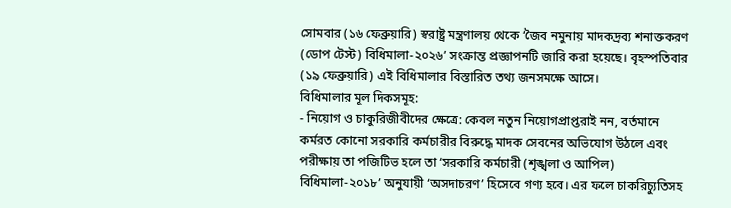সোমবার (১৬ ফেব্রুয়ারি) স্বরাষ্ট্র মন্ত্রণালয় থেকে ‘জৈব নমুনায় মাদকদ্রব্য শনাক্তকরণ (ডোপ টেস্ট) বিধিমালা-২০২৬’ সংক্রান্ত প্রজ্ঞাপনটি জারি করা হয়েছে। বৃহস্পতিবার (১৯ ফেব্রুয়ারি) এই বিধিমালার বিস্তারিত তথ্য জনসমক্ষে আসে।
বিধিমালার মূল দিকসমূহ:
- নিয়োগ ও চাকুরিজীবীদের ক্ষেত্রে: কেবল নতুন নিয়োগপ্রাপ্তরাই নন, বর্তমানে কর্মরত কোনো সরকারি কর্মচারীর বিরুদ্ধে মাদক সেবনের অভিযোগ উঠলে এবং পরীক্ষায় তা পজিটিভ হলে তা ‘সরকারি কর্মচারী (শৃঙ্খলা ও আপিল) বিধিমালা-২০১৮’ অনুযায়ী ‘অসদাচরণ’ হিসেবে গণ্য হবে। এর ফলে চাকরিচ্যুতিসহ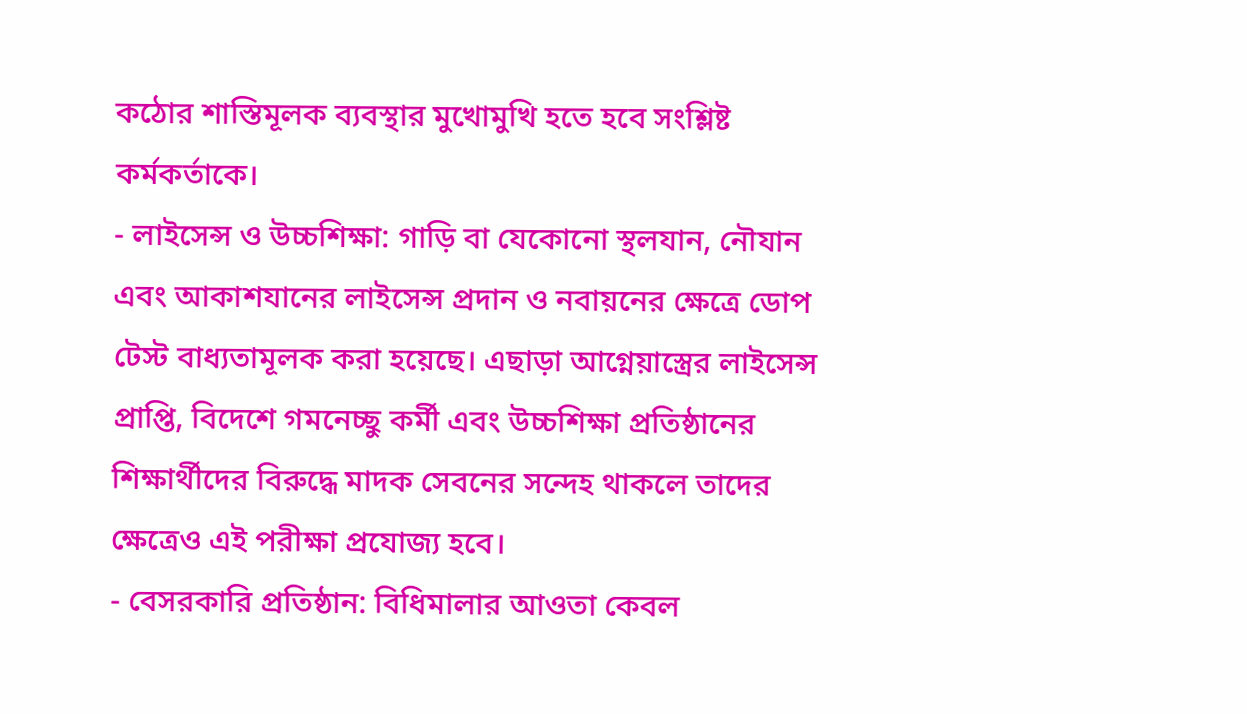কঠোর শাস্তিমূলক ব্যবস্থার মুখোমুখি হতে হবে সংশ্লিষ্ট কর্মকর্তাকে।
- লাইসেন্স ও উচ্চশিক্ষা: গাড়ি বা যেকোনো স্থলযান, নৌযান এবং আকাশযানের লাইসেন্স প্রদান ও নবায়নের ক্ষেত্রে ডোপ টেস্ট বাধ্যতামূলক করা হয়েছে। এছাড়া আগ্নেয়াস্ত্রের লাইসেন্স প্রাপ্তি, বিদেশে গমনেচ্ছু কর্মী এবং উচ্চশিক্ষা প্রতিষ্ঠানের শিক্ষার্থীদের বিরুদ্ধে মাদক সেবনের সন্দেহ থাকলে তাদের ক্ষেত্রেও এই পরীক্ষা প্রযোজ্য হবে।
- বেসরকারি প্রতিষ্ঠান: বিধিমালার আওতা কেবল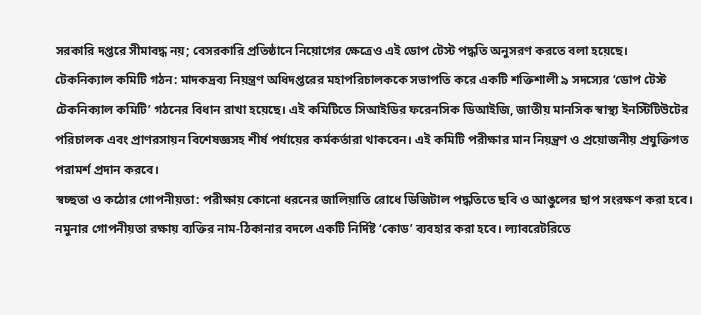সরকারি দপ্তরে সীমাবদ্ধ নয়; বেসরকারি প্রতিষ্ঠানে নিয়োগের ক্ষেত্রেও এই ডোপ টেস্ট পদ্ধতি অনুসরণ করতে বলা হয়েছে।
টেকনিক্যাল কমিটি গঠন: মাদকদ্রব্য নিয়ন্ত্রণ অধিদপ্তরের মহাপরিচালককে সভাপতি করে একটি শক্তিশালী ৯ সদস্যের ‘ডোপ টেস্ট টেকনিক্যাল কমিটি’ গঠনের বিধান রাখা হয়েছে। এই কমিটিতে সিআইডির ফরেনসিক ডিআইজি, জাতীয় মানসিক স্বাস্থ্য ইনস্টিটিউটের পরিচালক এবং প্রাণরসায়ন বিশেষজ্ঞসহ শীর্ষ পর্যায়ের কর্মকর্তারা থাকবেন। এই কমিটি পরীক্ষার মান নিয়ন্ত্রণ ও প্রয়োজনীয় প্রযুক্তিগত পরামর্শ প্রদান করবে।
স্বচ্ছতা ও কঠোর গোপনীয়তা: পরীক্ষায় কোনো ধরনের জালিয়াতি রোধে ডিজিটাল পদ্ধতিতে ছবি ও আঙুলের ছাপ সংরক্ষণ করা হবে। নমুনার গোপনীয়তা রক্ষায় ব্যক্তির নাম-ঠিকানার বদলে একটি নির্দিষ্ট ‘কোড’ ব্যবহার করা হবে। ল্যাবরেটরিতে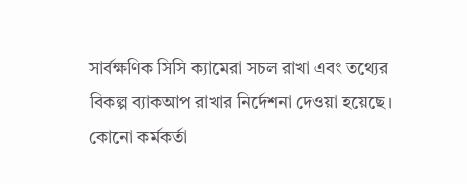সার্বক্ষণিক সিসি ক্যামেরা সচল রাখা এবং তথ্যের বিকল্প ব্যাকআপ রাখার নির্দেশনা দেওয়া হয়েছে। কোনো কর্মকর্তা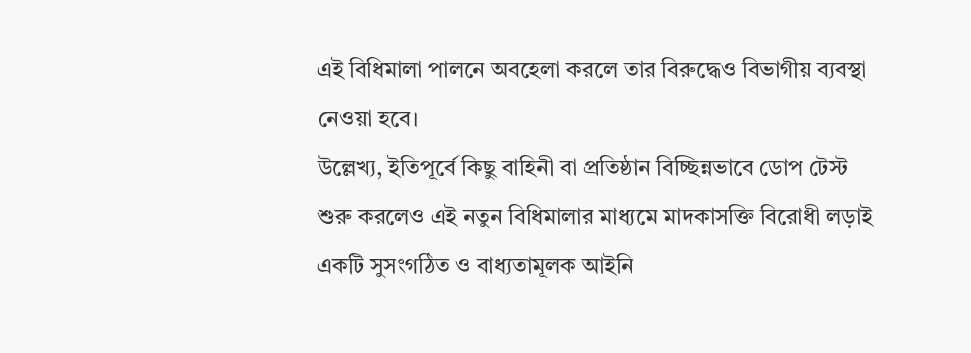এই বিধিমালা পালনে অবহেলা করলে তার বিরুদ্ধেও বিভাগীয় ব্যবস্থা নেওয়া হবে।
উল্লেখ্য, ইতিপূর্বে কিছু বাহিনী বা প্রতিষ্ঠান বিচ্ছিন্নভাবে ডোপ টেস্ট শুরু করলেও এই নতুন বিধিমালার মাধ্যমে মাদকাসক্তি বিরোধী লড়াই একটি সুসংগঠিত ও বাধ্যতামূলক আইনি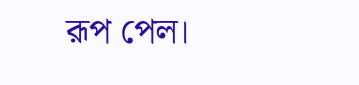রূপ পেল।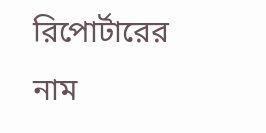রিপোর্টারের নাম